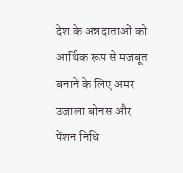देश के अन्नदाताओं को आर्थिक रूप से मजबूत बनाने के लिए अमर उजाला बोनस और पेंशन निधि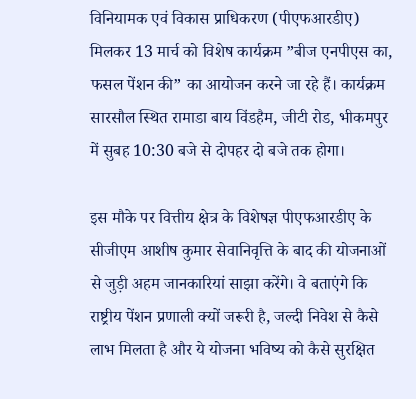विनियामक एवं विकास प्राधिकरण (पीएफआरडीए) मिलकर 13 मार्च को विशेष कार्यक्रम ”बीज एनपीएस का, फसल पेंशन की” का आयोजन करने जा रहे हैं। कार्यक्रम सारसौल स्थित रामाडा बाय विंडहैम, जीटी रोड, भीकमपुर में सुबह 10:30 बजे से दोपहर दो बजे तक होगा।

इस मौके पर वित्तीय क्षेत्र के विशेषज्ञ पीएफआरडीए के सीजीएम आशीष कुमार सेवानिवृत्ति के बाद की योजनाओं से जुड़ी अहम जानकारियां साझा करेंगे। वे बताएंगे कि राष्ट्रीय पेंशन प्रणाली क्यों जरूरी है, जल्दी निवेश से कैसे लाभ मिलता है और ये योजना भविष्य को कैसे सुरक्षित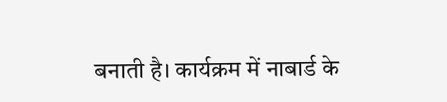बनाती है। कार्यक्रम में नाबार्ड के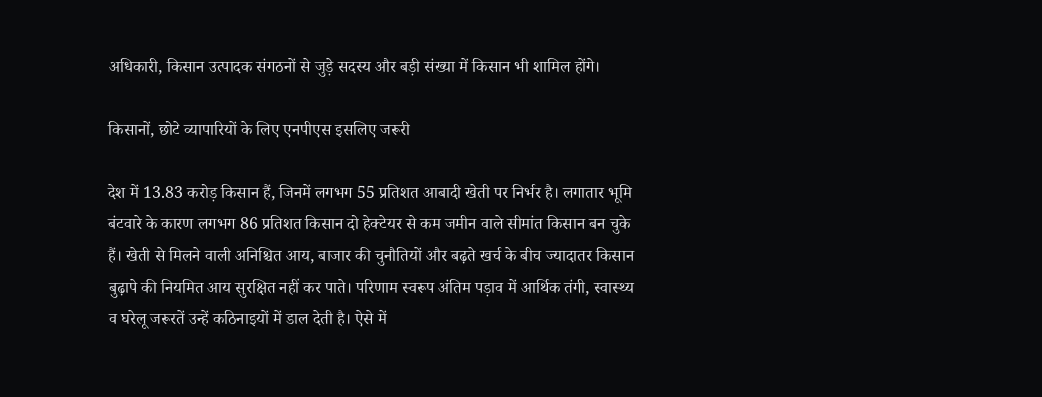अधिकारी, किसान उत्पादक संगठनों से जुड़े सदस्य और बड़ी संख्या में किसान भी शामिल होंगे।

किसानों, छोटे व्यापारियों के लिए एनपीएस इसलिए जरूरी

देश में 13.83 करोड़ किसान हैं, जिनमें लगभग 55 प्रतिशत आबादी खेती पर निर्भर है। लगातार भूमि बंटवारे के कारण लगभग 86 प्रतिशत किसान दो हेक्टेयर से कम जमीन वाले सीमांत किसान बन चुके हैं। खेती से मिलने वाली अनिश्चित आय, बाजार की चुनौतियों और बढ़ते खर्च के बीच ज्यादातर किसान बुढ़ापे की नियमित आय सुरक्षित नहीं कर पाते। परिणाम स्वरूप अंतिम पड़ाव में आर्थिक तंगी, स्वास्थ्य व घरेलू जरूरतें उन्हें कठिनाइयों में डाल देती है। ऐसे में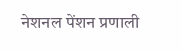नेशनल पेंशन प्रणाली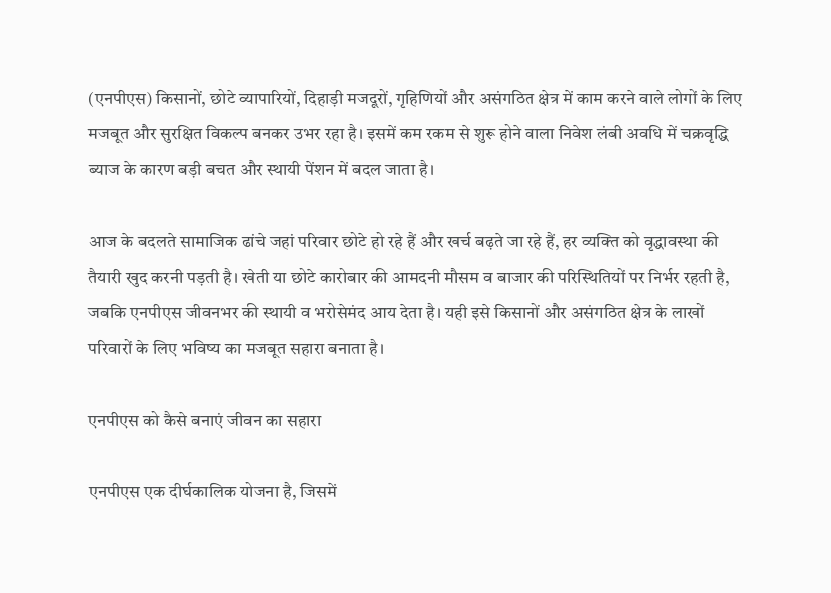(एनपीएस) किसानों, छोटे व्यापारियों, दिहाड़ी मजदूरों, गृहिणियों और असंगठित क्षेत्र में काम करने वाले लोगों के लिए मजबूत और सुरक्षित विकल्प बनकर उभर रहा है। इसमें कम रकम से शुरू होने वाला निवेश लंबी अवधि में चक्रवृद्धि ब्याज के कारण बड़ी बचत और स्थायी पेंशन में बदल जाता है।

आज के बदलते सामाजिक ढांचे जहां परिवार छोटे हो रहे हैं और खर्च बढ़ते जा रहे हैं, हर व्यक्ति को वृद्धावस्था की तैयारी खुद करनी पड़ती है। खेती या छोटे कारोबार की आमदनी मौसम व बाजार की परिस्थितियों पर निर्भर रहती है, जबकि एनपीएस जीवनभर की स्थायी व भरोसेमंद आय देता है। यही इसे किसानों और असंगठित क्षेत्र के लाखों परिवारों के लिए भविष्य का मजबूत सहारा बनाता है।

एनपीएस को कैसे बनाएं जीवन का सहारा

एनपीएस एक दीर्घकालिक योजना है, जिसमें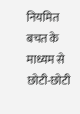नियमित बचत के माध्यम से छोटी-छोटी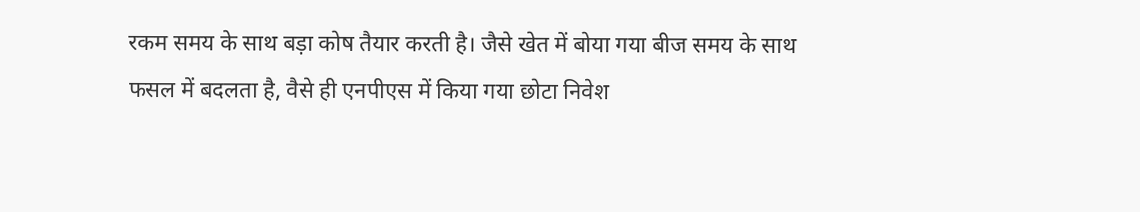रकम समय के साथ बड़ा कोष तैयार करती है। जैसे खेत में बोया गया बीज समय के साथ फसल में बदलता है, वैसे ही एनपीएस में किया गया छोटा निवेश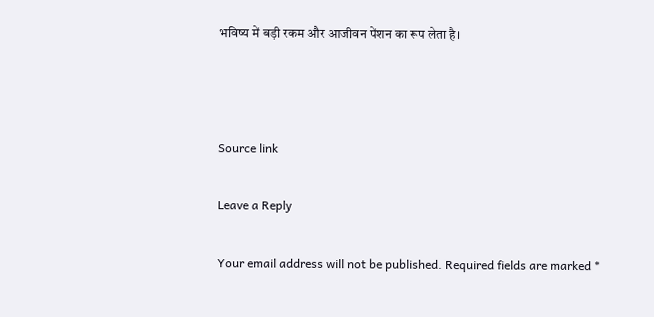भविष्य में बड़ी रकम और आजीवन पेंशन का रूप लेता है।



Source link

Leave a Reply

Your email address will not be published. Required fields are marked *